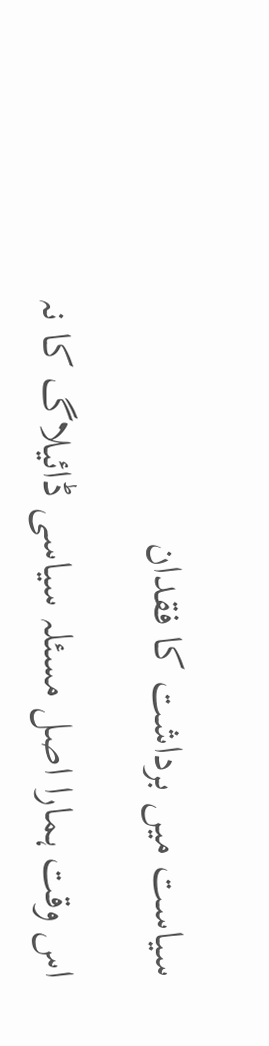سیاست میں برداشت کا فقدان

اس وقت ہمارا اصل مسئلہ سیاسی ڈائیلاگ کا نہ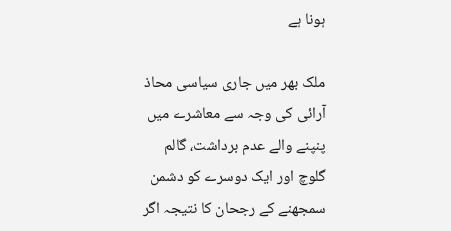ہونا ہے

ملک بھر میں جاری سیاسی محاذ آرائی کی وجہ سے معاشرے میں پنپنے والے عدم برداشت، گالم گلوچ اور ایک دوسرے کو دشمن سمجھنے کے رجحان کا نتیجہ اگر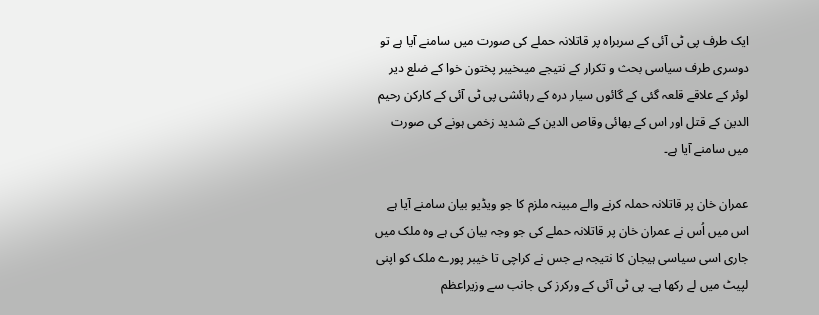ایک طرف پی ٹی آئی کے سربراہ پر قاتلانہ حملے کی صورت میں سامنے آیا ہے تو دوسری طرف سیاسی بحث و تکرار کے نتیجے میںخیبر پختون خوا کے ضلع دیر لوئر کے علاقے قلعہ گئی کے گائوں سیار درہ کے رہائشی پی ٹی آئی کے کارکن رحیم الدین کے قتل اور اس کے بھائی وقاص الدین کے شدید زخمی ہونے کی صورت میں سامنے آیا ہے۔

عمران خان پر قاتلانہ حملہ کرنے والے مبینہ ملزم کا جو ویڈیو بیان سامنے آیا ہے اس میں اُس نے عمران خان پر قاتلانہ حملے کی جو وجہ بیان کی ہے وہ ملک میں جاری اسی سیاسی ہیجان کا نتیجہ ہے جس نے کراچی تا خیبر پورے ملک کو اپنی لپیٹ میں لے رکھا ہے۔ پی ٹی آئی کے ورکرز کی جانب سے وزیراعظم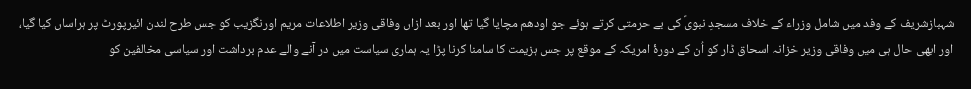شہبازشریف کے وفد میں شامل وزراء کے خلاف مسجدِ نبویؐ کی بے حرمتی کرتے ہوئے جو اودھم مچایا گیا تھا اور بعد ازاں وفاقی وزیر اطلاعات مریم اورنگزیب کو جس طرح لندن ائیرپورٹ پر ہراساں کیا گیا، اور ابھی حال ہی میں وفاقی وزیر خزانہ اسحاق ڈار کو اُن کے دورۂ امریکہ کے موقع پر جس ہزیمت کا سامنا کرنا پڑا یہ ہماری سیاست میں در آنے والے عدم برداشت اور سیاسی مخالفین کو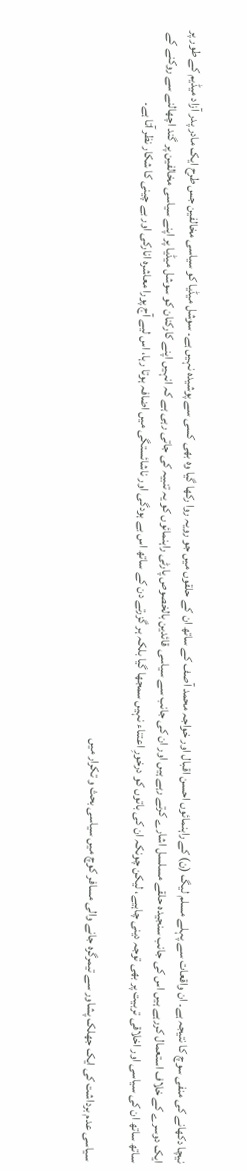نیچا دکھانے کی منفی سوچ کا نتیجہ ہے۔ ان واقعات سے پہلے مسلم لیگ (ن) کے راہنمائوں احسن اقبال اور خواجہ محمد آصف کے ساتھ ان کے حلقوں میں جو رویہ روا رکھا گیا وہ بھی کسی سے پوشیدہ نہیں ہے۔ سوشل میڈیا کو سیاسی مخالفین جس طرح ایک مادر پدر آزاد میڈیم کے طور پر ایک دوسرے کے خلاف استعمال کررہے ہیں اس کی جانب سنجیدہ حلقے مسلسل اشارے کرتے رہے ہیں اور ان کی جانب سے سیاسی قائدین بالخصوص پارٹی راہنمائوں کو یہ تنبیہ کی جاتی رہی ہے کہ انہیں اپنے کارکنان کو سوشل میڈیا پر اپنے سیاسی مخالفین پر گند اچھالنے سے روکنے کے ساتھ ساتھ ان کی سیاسی اور اخلاقی تربیت پر بھی توجہ دینی چاہیے، لیکن چونکہ ان کی باتوں کو درخورِ اعتناء نہیں سمجھا گیا بلکہ ہر گزرتے دن کے ساتھ اس بے ہودگی اور ناشائستگی میں اضافہ ہوتا رہا، اس لیے آج پورا معاشرہ انارکی اور بے چینی کا شکار نظر آتا ہے۔

سیاسی عدم برداشت کی ایک جھلک پشاور سے تیمرگرہ جانے والی مسافر کوچ میں سیاسی بحث و تکرار میں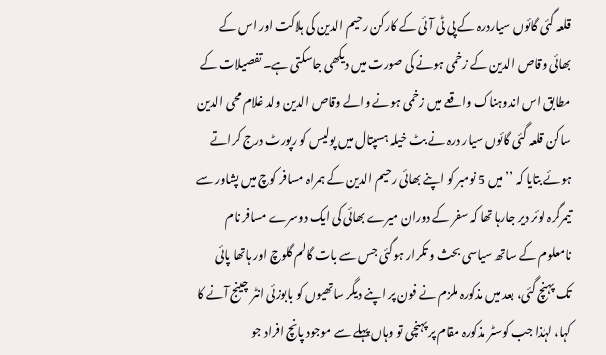قلعہ گئی گائوں سیاردرہ کے پی ٹی آئی کے کارکن رحیم الدین کی ہلاکت اور اس کے بھائی وقاص الدین کے زخمی ہونے کی صورت میں دیکھی جاسکتی ہے۔ تفصیلات کے مطابق اس اندوہناک واقعے میں زخمی ہونے والے وقاص الدین ولد غلام محی الدین ساکن قلعہ گئی گائوں سیار درہ نے بٹ خیلہ ہسپتال میں پولیس کو رپورٹ درج کراتے ہوئے بتایا کہ ’’میں 5 نومبر کو اپنے بھائی رحیم الدین کے ہمراہ مسافر کوچ میں پشاور سے تیمرگرہ لوئر دیر جارہا تھا کہ سفر کے دوران میرے بھائی کی ایک دوسرے مسافر نام نامعلوم کے ساتھ سیاسی بحث و تکرار ہوگئی جس سے بات گالم گلوچ اور ہاتھا پائی تک پہنچ گئی، بعد میں مذکورہ ملزم نے فون پر اپنے دیگر ساتھیوں کو بابوزئی انٹر چینج آنے کا کہا، لہٰذا جب کوسٹر مذکورہ مقام پر پہنچی تو وہاں پہلے سے موجود پانچ افراد جو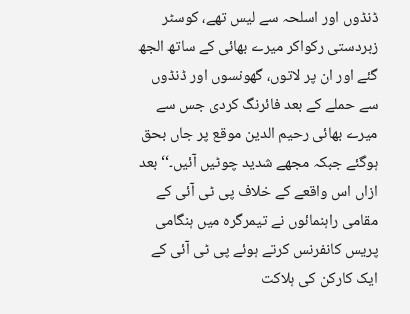ڈنڈوں اور اسلحہ سے لیس تھے، کوسٹر زبردستی رکواکر میرے بھائی کے ساتھ الجھ گئے اور ان پر لاتوں، گھونسوں اور ڈنڈوں سے حملے کے بعد فائرنگ کردی جس سے میرے بھائی رحیم الدین موقع پر جاں بحق ہوگئے جبکہ مجھے شدید چوٹیں آئیں۔‘‘ بعد ازاں اس واقعے کے خلاف پی ٹی آئی کے مقامی راہنمائوں نے تیمرگرہ میں ہنگامی پریس کانفرنس کرتے ہوئے پی ٹی آئی کے ایک کارکن کی ہلاکت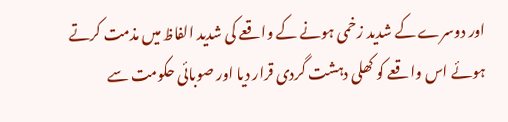اور دوسرے کے شدید زخمی ہونے کے واقعے کی شدید الفاظ میں مذمت کرتے ہوئے اس واقعے کو کھلی دہشت گردی قرار دیا اور صوبائی حکومت سے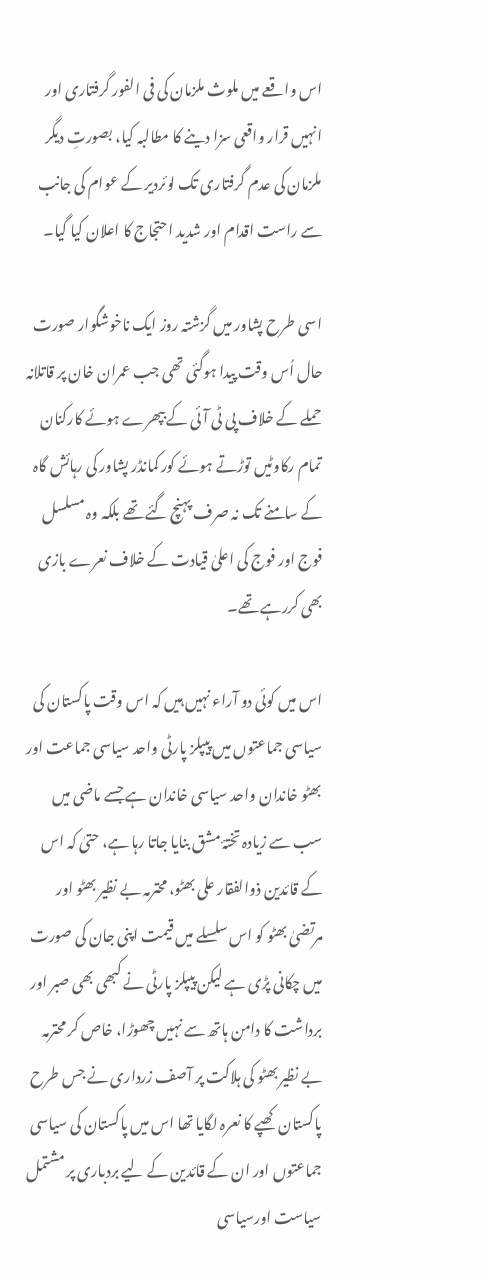اس واقعے میں ملوث ملزمان کی فی الفور گرفتاری اور انہیں قرار واقعی سزا دینے کا مطالبہ کیا، بصورتِ دیگر ملزمان کی عدم گرفتاری تک لوئردیر کے عوام کی جانب سے راست اقدام اور شدید احتجاج کا اعلان کیا گیا۔

اسی طرح پشاور میں گزشتہ روز ایک ناخوشگوار صورت حال اُس وقت پیدا ہوگئی تھی جب عمران خان پر قاتلانہ حملے کے خلاف پی ٹی آئی کے بپھرے ہوئے کارکنان تمام رکاوٹیں توڑتے ہوئے کور کمانڈر پشاور کی رہائش گاہ کے سامنے تک نہ صرف پہنچ گئے تھے بلکہ وہ مسلسل فوج اور فوج کی اعلیٰ قیادت کے خلاف نعرے بازی بھی کررہے تھے۔

اس میں کوئی دو آراء نہیں ہیں کہ اس وقت پاکستان کی سیاسی جماعتوں میں پیپلز پارٹی واحد سیاسی جماعت اور بھٹو خاندان واحد سیاسی خاندان ہے جسے ماضی میں سب سے زیادہ تختۂ مشق بنایا جاتا رہا ہے، حتیٰ کہ اس کے قائدین ذوالفقار علی بھٹو، محترمہ بے نظیر بھٹو اور مرتضیٰ بھٹو کو اس سلسلے میں قیمت اپنی جان کی صورت میں چکانی پڑی ہے لیکن پیپلز پارٹی نے کبھی بھی صبر اور برداشت کا دامن ہاتھ سے نہیں چھوڑا، خاص کر محترمہ بے نظیر بھٹو کی ہلاکت پر آصف زرداری نے جس طرح پاکستان کھپے کا نعرہ لگایا تھا اس میں پاکستان کی سیاسی جماعتوں اور ان کے قائدین کے لیے بردباری پر مشتمل سیاست اورسیاسی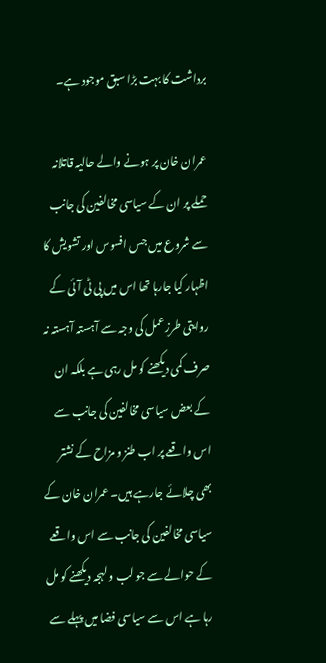برداشت کا بہت بڑا سبق موجود ہے۔

عمران خان پر ہونے والے حالیہ قاتلانہ حملے پر ان کے سیاسی مخالفین کی جانب سے شروع میں جس افسوس اور تشویش کا اظہار کیا جارہا تھا اس میں پی ٹی آئی کے روایتی طرزِعمل کی وجہ سے آہستہ آہستہ نہ صرف کمی دیکھنے کو مل رہی ہے بلکہ ان کے بعض سیاسی مخالفین کی جانب سے اس واقعے پر اب طنز و مزاح کے نشتر بھی چلائے جارہے ہیں۔ عمران خان کے سیاسی مخالفین کی جانب سے اس واقعے کے حوالے سے جو لب و لہجہ دیکھنے کو مل رہا ہے اس سے سیاسی فضا میں پہلے سے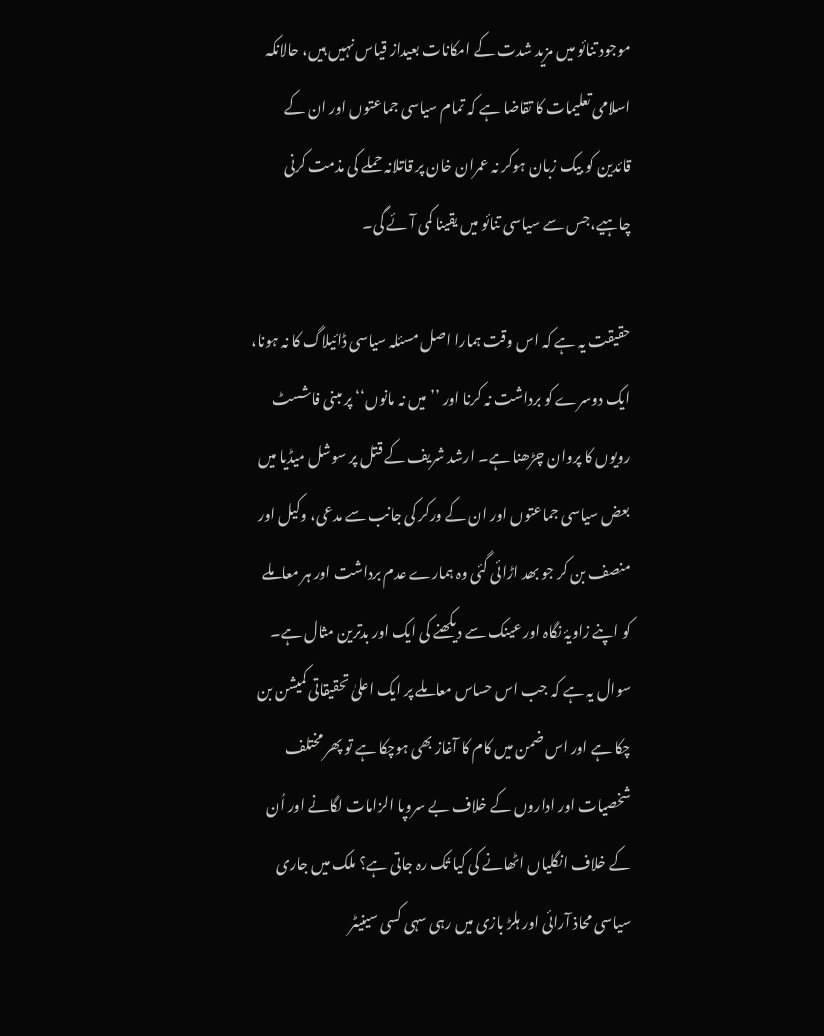موجود تنائو میں مزید شدت کے امکانات بعیداز قیاس نہیں ہیں، حالانکہ اسلامی تعلیمات کا تقاضا ہے کہ تمام سیاسی جماعتوں اور ان کے قائدین کو بیک زبان ہوکر نہ عمران خان پر قاتلانہ حملے کی مذمت کرنی چاہیے،جس سے سیاسی تنائو میں یقینا کمی آئے گی۔

حقیقت یہ ہے کہ اس وقت ہمارا اصل مسئلہ سیاسی ڈائیلاگ کا نہ ہونا، ایک دوسرے کو برداشت نہ کرنا اور ’’میں نہ مانوں‘‘ پر مبنی فاشسٹ رویوں کا پروان چڑھنا ہے۔ ارشد شریف کے قتل پر سوشل میڈیا میں بعض سیاسی جماعتوں اور ان کے ورکر کی جانب سے مدعی، وکیل اور منصف بن کر جو بھد اڑائی گئی وہ ہمارے عدم برداشت اور ہر معاملے کو اپنے زاویۂ نگاہ اور عینک سے دیکھنے کی ایک اور بدترین مثال ہے۔ سوال یہ ہے کہ جب اس حساس معاملے پر ایک اعلیٰ تحقیقاتی کمیشن بن چکا ہے اور اس ضمن میں کام کا آغاز بھی ہوچکا ہے تو پھر مختلف شخصیات اور اداروں کے خلاف بے سروپا الزامات لگانے اور اُن کے خلاف انگلیاں اٹھانے کی کیا تُک رہ جاتی ہے؟ ملک میں جاری سیاسی محاذ آرائی اور ہلڑ بازی میں رہی سہی کسی سینیٹر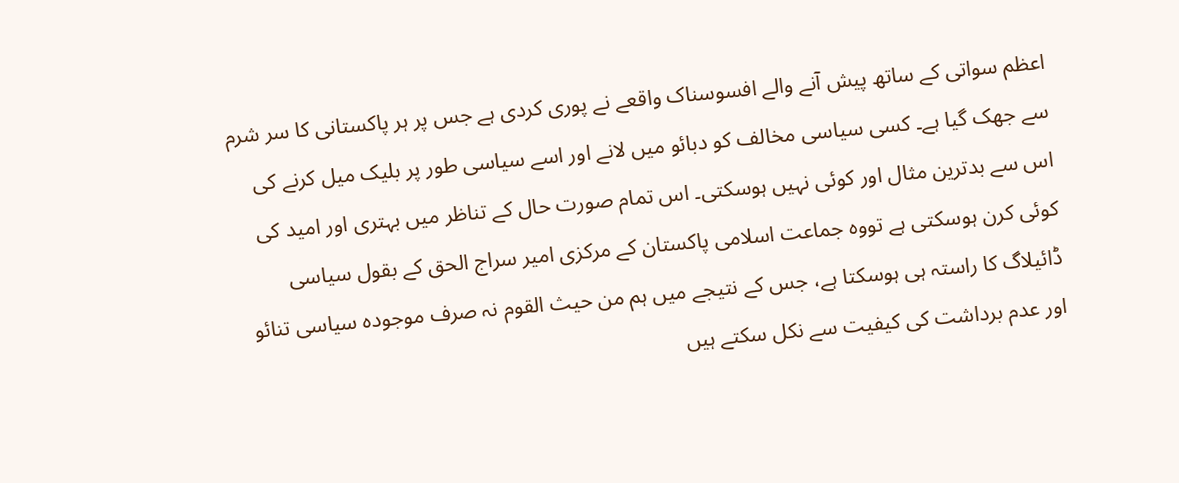اعظم سواتی کے ساتھ پیش آنے والے افسوسناک واقعے نے پوری کردی ہے جس پر ہر پاکستانی کا سر شرم سے جھک گیا ہے۔ کسی سیاسی مخالف کو دبائو میں لانے اور اسے سیاسی طور پر بلیک میل کرنے کی اس سے بدترین مثال اور کوئی نہیں ہوسکتی۔ اس تمام صورت حال کے تناظر میں بہتری اور امید کی کوئی کرن ہوسکتی ہے تووہ جماعت اسلامی پاکستان کے مرکزی امیر سراج الحق کے بقول سیاسی ڈائیلاگ کا راستہ ہی ہوسکتا ہے، جس کے نتیجے میں ہم من حیث القوم نہ صرف موجودہ سیاسی تنائو اور عدم برداشت کی کیفیت سے نکل سکتے ہیں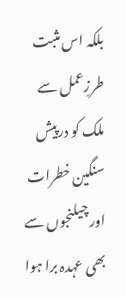بلکہ اس مثبت طرزِعمل سے ملک کو درپیش سنگین خطرات اور چیلنجوں سے بھی عہدہ برا ہوا